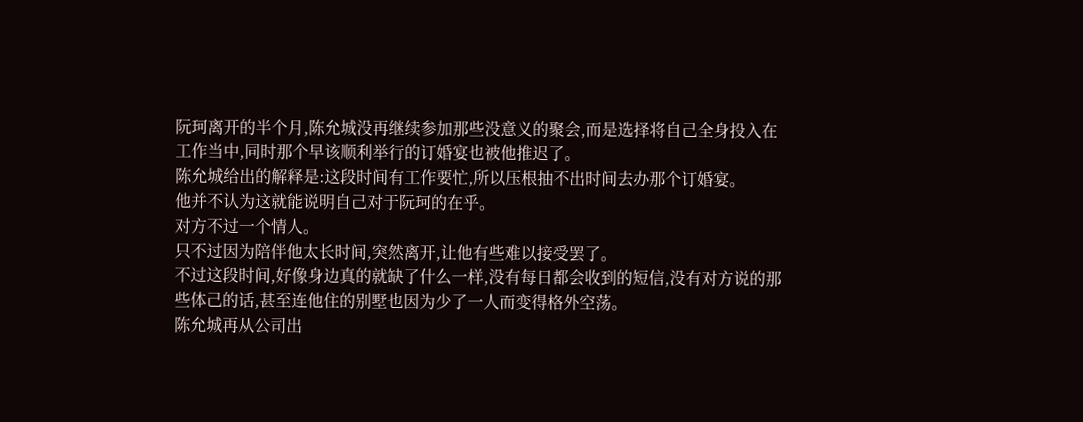阮珂离开的半个月,陈允城没再继续参加那些没意义的聚会,而是选择将自己全身投入在工作当中,同时那个早该顺利举行的订婚宴也被他推迟了。
陈允城给出的解释是:这段时间有工作要忙,所以压根抽不出时间去办那个订婚宴。
他并不认为这就能说明自己对于阮珂的在乎。
对方不过一个情人。
只不过因为陪伴他太长时间,突然离开,让他有些难以接受罢了。
不过这段时间,好像身边真的就缺了什么一样,没有每日都会收到的短信,没有对方说的那些体己的话,甚至连他住的别墅也因为少了一人而变得格外空荡。
陈允城再从公司出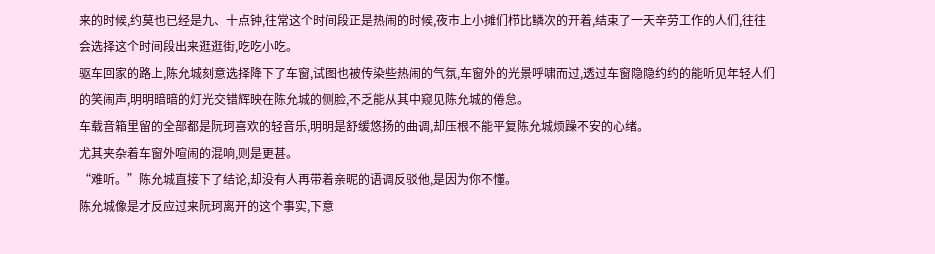来的时候,约莫也已经是九、十点钟,往常这个时间段正是热闹的时候,夜市上小摊们栉比鳞次的开着,结束了一天辛劳工作的人们,往往会选择这个时间段出来逛逛街,吃吃小吃。
驱车回家的路上,陈允城刻意选择降下了车窗,试图也被传染些热闹的气氛,车窗外的光景呼啸而过,透过车窗隐隐约约的能听见年轻人们的笑闹声,明明暗暗的灯光交错辉映在陈允城的侧脸,不乏能从其中窥见陈允城的倦怠。
车载音箱里留的全部都是阮珂喜欢的轻音乐,明明是舒缓悠扬的曲调,却压根不能平复陈允城烦躁不安的心绪。
尤其夹杂着车窗外喧闹的混响,则是更甚。
“难听。”陈允城直接下了结论,却没有人再带着亲昵的语调反驳他,是因为你不懂。
陈允城像是才反应过来阮珂离开的这个事实,下意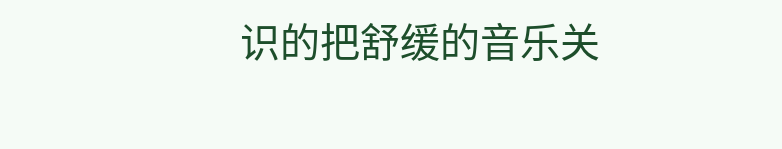识的把舒缓的音乐关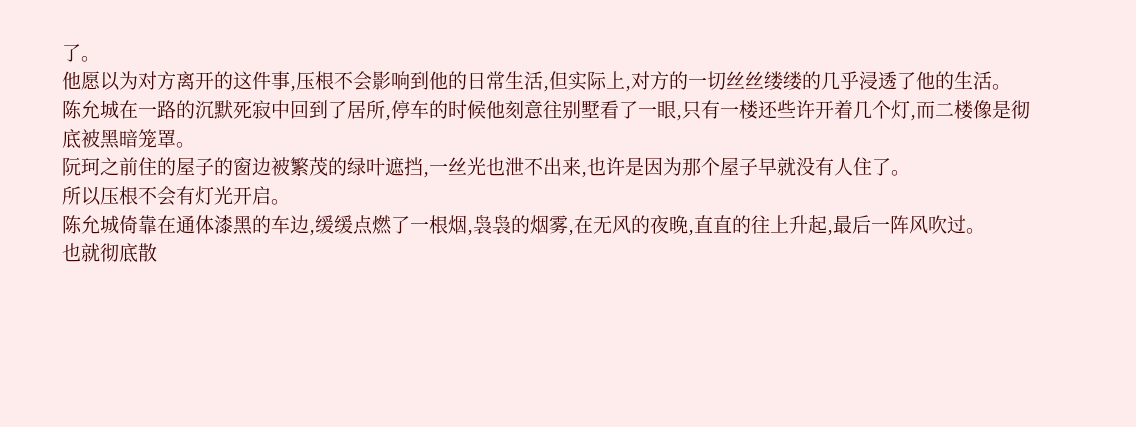了。
他愿以为对方离开的这件事,压根不会影响到他的日常生活,但实际上,对方的一切丝丝缕缕的几乎浸透了他的生活。
陈允城在一路的沉默死寂中回到了居所,停车的时候他刻意往别墅看了一眼,只有一楼还些许开着几个灯,而二楼像是彻底被黑暗笼罩。
阮珂之前住的屋子的窗边被繁茂的绿叶遮挡,一丝光也泄不出来,也许是因为那个屋子早就没有人住了。
所以压根不会有灯光开启。
陈允城倚靠在通体漆黑的车边,缓缓点燃了一根烟,袅袅的烟雾,在无风的夜晚,直直的往上升起,最后一阵风吹过。
也就彻底散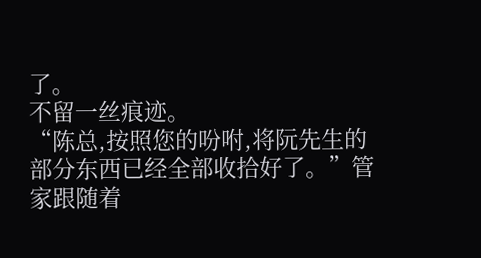了。
不留一丝痕迹。
“陈总,按照您的吩咐,将阮先生的部分东西已经全部收拾好了。”管家跟随着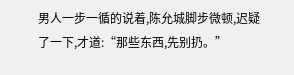男人一步一循的说着,陈允城脚步微顿,迟疑了一下,才道:“那些东西,先别扔。”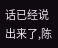话已经说出来了,陈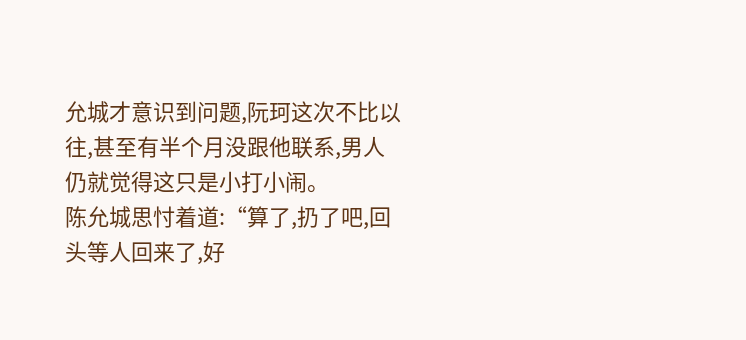允城才意识到问题,阮珂这次不比以往,甚至有半个月没跟他联系,男人仍就觉得这只是小打小闹。
陈允城思忖着道:“算了,扔了吧,回头等人回来了,好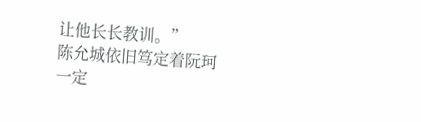让他长长教训。”
陈允城依旧笃定着阮珂一定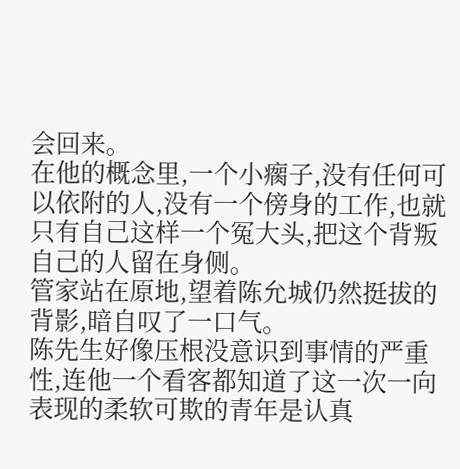会回来。
在他的概念里,一个小瘸子,没有任何可以依附的人,没有一个傍身的工作,也就只有自己这样一个冤大头,把这个背叛自己的人留在身侧。
管家站在原地,望着陈允城仍然挺拔的背影,暗自叹了一口气。
陈先生好像压根没意识到事情的严重性,连他一个看客都知道了这一次一向表现的柔软可欺的青年是认真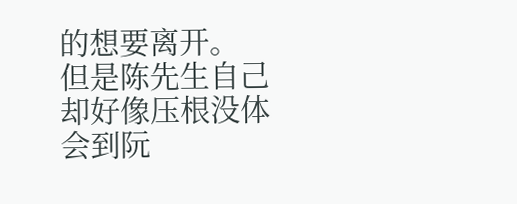的想要离开。
但是陈先生自己却好像压根没体会到阮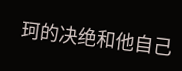珂的决绝和他自己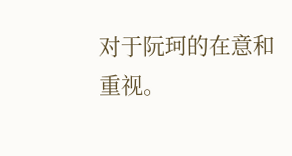对于阮珂的在意和重视。